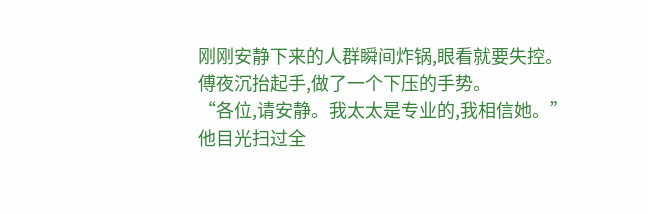刚刚安静下来的人群瞬间炸锅,眼看就要失控。
傅夜沉抬起手,做了一个下压的手势。
“各位,请安静。我太太是专业的,我相信她。”
他目光扫过全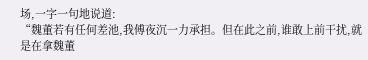场,一字一句地说道:
“魏董若有任何差池,我傅夜沉一力承担。但在此之前,谁敢上前干扰,就是在拿魏董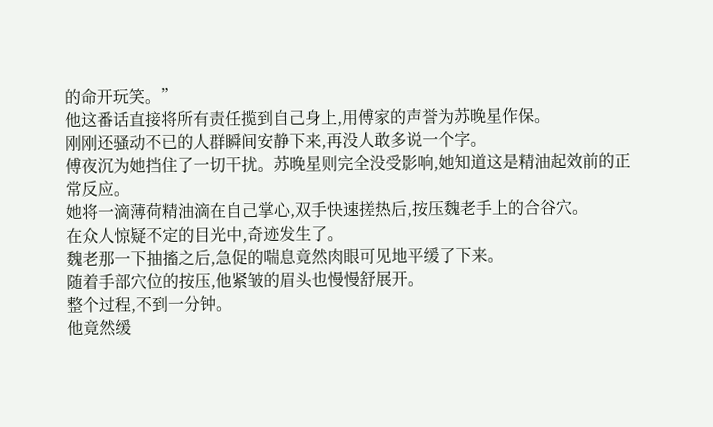的命开玩笑。”
他这番话直接将所有责任揽到自己身上,用傅家的声誉为苏晚星作保。
刚刚还骚动不已的人群瞬间安静下来,再没人敢多说一个字。
傅夜沉为她挡住了一切干扰。苏晚星则完全没受影响,她知道这是精油起效前的正常反应。
她将一滴薄荷精油滴在自己掌心,双手快速搓热后,按压魏老手上的合谷穴。
在众人惊疑不定的目光中,奇迹发生了。
魏老那一下抽搐之后,急促的喘息竟然肉眼可见地平缓了下来。
随着手部穴位的按压,他紧皱的眉头也慢慢舒展开。
整个过程,不到一分钟。
他竟然缓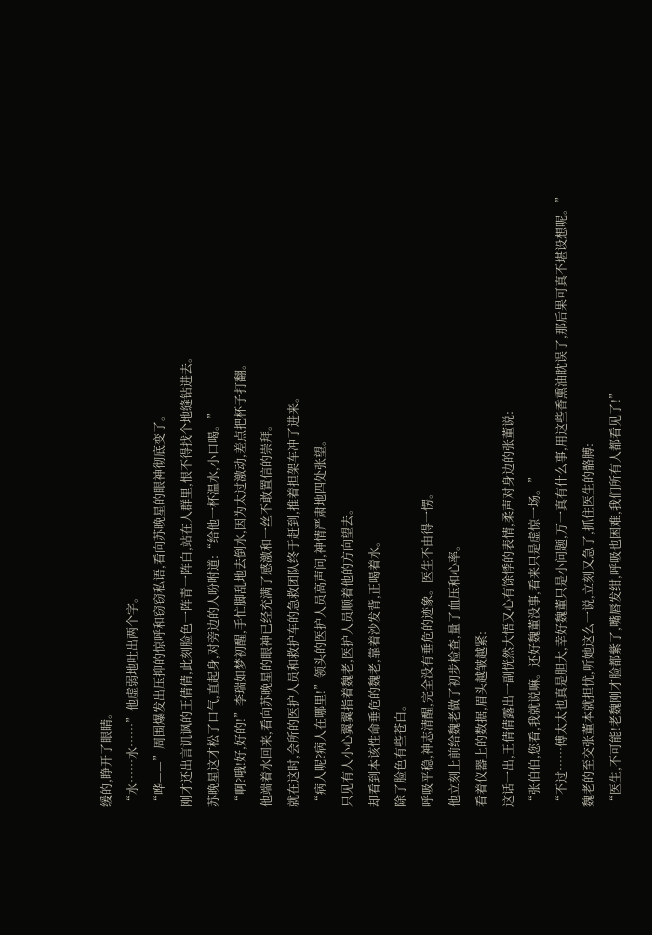缓的,睁开了眼睛。
“水……水……”他虚弱地吐出两个字。
“哗——”周围爆发出压抑的惊呼和窃窃私语,看向苏晚星的眼神彻底变了。
刚才还出言讥讽的王倩倩,此刻脸色一阵青一阵白,站在人群里,恨不得找个地缝钻进去。
苏晚星这才松了口气,直起身,对旁边的人吩咐道:“给他一杯温水,小口喝。”
“啊?哦!好,好的!”李瑞如梦初醒,手忙脚乱地去倒水,因为太过激动,差点把杯子打翻。
他端着水回来,看向苏晚星的眼神已经充满了感激和一丝不敢置信的崇拜。
就在这时,会所的医护人员和救护车的急救团队终于赶到,推着担架车冲了进来。
“病人呢?病人在哪里!”领头的医护人员高声问,神情严肃地四处张望。
只见有人小心翼翼指着魏老,医护人员顺着他的方向望去。
却看到本该性命垂危的魏老,靠着沙发背,正喝着水。
除了脸色有些苍白。
呼吸平稳,神志清醒,完全没有垂危的迹象。医生不由得一愣。
他立刻上前给魏老做了初步检查,量了血压和心率。
看着仪器上的数据,眉头越皱越紧:
这话一出,王倩倩露出一副恍然大悟又心有馀悸的表情,柔声对身边的张董说:
“张伯伯,您看,我就说嘛。还好魏董没事,看来只是虚惊一场。”
“不过……傅太太也真是胆大,幸好魏董只是小问题,万一真有什么事,用这些香熏油眈误了,那后果可真不堪设想呢。”
魏老的至交张董本就担忧,听她这么一说,立刻又急了,抓住医生的骼膊:
“医生,不可能!老魏刚才脸都紫了,嘴唇发绀,呼吸也困难,我们所有人都看见了!”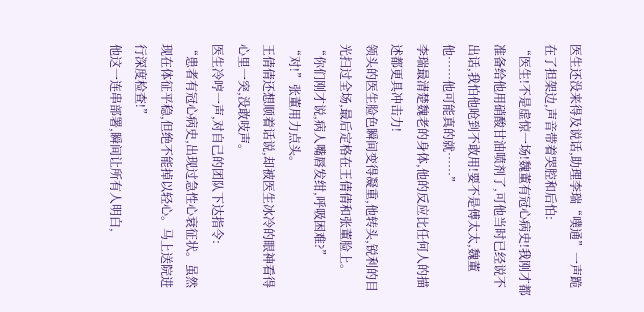医生还没来得及说话,助理李瑞“噗通”一声跪在了担架边,声音带着哭腔和后怕:
“医生!不是虚惊一场!魏董有冠心病史!我刚才都准备给他用硝酸甘油喷剂了,可他当时已经说不出话,我怕他呛到不敢用!要不是傅太太,魏董他……他可能真的就……”
李瑞最清楚魏老的身体,他的反应比任何人的描述都更具冲击力!
领头的医生脸色瞬间变得凝重,他转头,锐利的目光扫过全场,最后定格在王倩倩和张董脸上。
“你们刚才说,病人嘴唇发绀,呼吸困难?”
“对!”张董用力点头。
王倩倩还想顺着话说,却被医生冰冷的眼神看得心里一突,没敢吱声。
医生冷哼一声,对自己的团队下达指令:
“患者有冠心病史,出现过急性心衰征状。虽然现在体征平稳,但绝不能掉以轻心。马上送院进行深度检查!”
他这一连串部署,瞬间让所有人明白,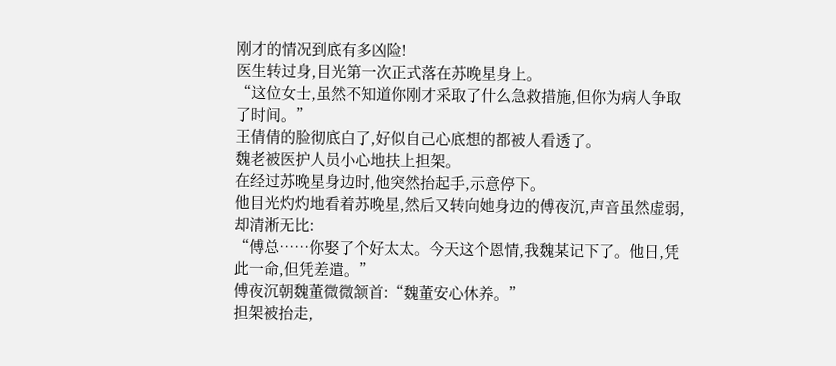刚才的情况到底有多凶险!
医生转过身,目光第一次正式落在苏晚星身上。
“这位女士,虽然不知道你刚才采取了什么急救措施,但你为病人争取了时间。”
王倩倩的脸彻底白了,好似自己心底想的都被人看透了。
魏老被医护人员小心地扶上担架。
在经过苏晚星身边时,他突然抬起手,示意停下。
他目光灼灼地看着苏晚星,然后又转向她身边的傅夜沉,声音虽然虚弱,却清淅无比:
“傅总……你娶了个好太太。今天这个恩情,我魏某记下了。他日,凭此一命,但凭差遣。”
傅夜沉朝魏董微微颔首:“魏董安心休养。”
担架被抬走,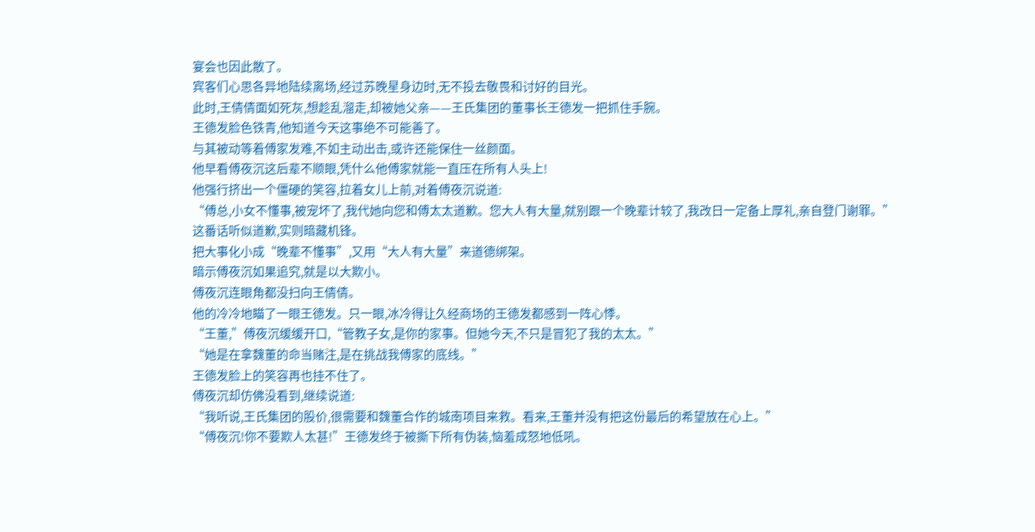宴会也因此散了。
宾客们心思各异地陆续离场,经过苏晚星身边时,无不投去敬畏和讨好的目光。
此时,王倩倩面如死灰,想趁乱溜走,却被她父亲——王氏集团的董事长王德发一把抓住手腕。
王德发脸色铁青,他知道今天这事绝不可能善了。
与其被动等着傅家发难,不如主动出击,或许还能保住一丝颜面。
他早看傅夜沉这后辈不顺眼,凭什么他傅家就能一直压在所有人头上!
他强行挤出一个僵硬的笑容,拉着女儿上前,对着傅夜沉说道:
“傅总,小女不懂事,被宠坏了,我代她向您和傅太太道歉。您大人有大量,就别跟一个晚辈计较了,我改日一定备上厚礼,亲自登门谢罪。”
这番话听似道歉,实则暗藏机锋。
把大事化小成“晚辈不懂事”,又用“大人有大量”来道德绑架。
暗示傅夜沉如果追究,就是以大欺小。
傅夜沉连眼角都没扫向王倩倩。
他的冷冷地瞄了一眼王德发。只一眼,冰冷得让久经商场的王德发都感到一阵心悸。
“王董,”傅夜沉缓缓开口,“管教子女,是你的家事。但她今天,不只是冒犯了我的太太。”
“她是在拿魏董的命当赌注,是在挑战我傅家的底线。”
王德发脸上的笑容再也挂不住了。
傅夜沉却仿佛没看到,继续说道:
“我听说,王氏集团的股价,很需要和魏董合作的城南项目来救。看来,王董并没有把这份最后的希望放在心上。”
“傅夜沉!你不要欺人太甚!”王德发终于被撕下所有伪装,恼羞成怒地低吼。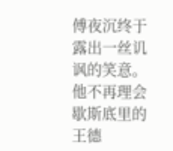傅夜沉终于露出一丝讥讽的笑意。
他不再理会歇斯底里的王德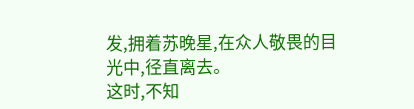发,拥着苏晚星,在众人敬畏的目光中,径直离去。
这时,不知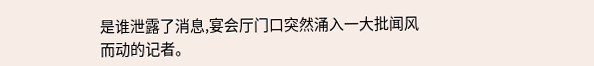是谁泄露了消息,宴会厅门口突然涌入一大批闻风而动的记者。